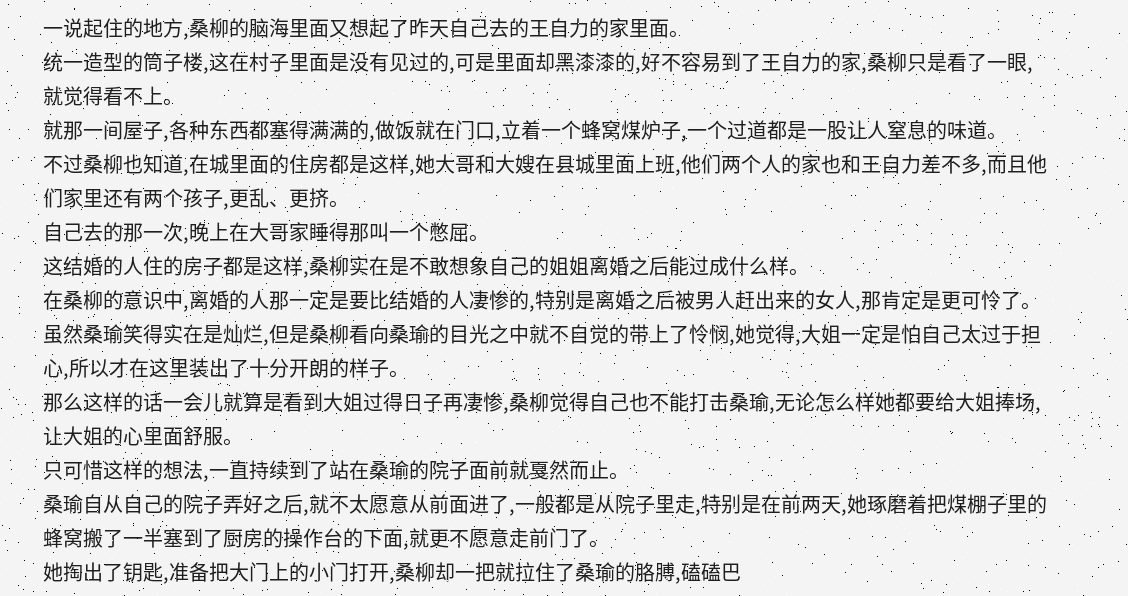一说起住的地方,桑柳的脑海里面又想起了昨天自己去的王自力的家里面。
统一造型的筒子楼,这在村子里面是没有见过的,可是里面却黑漆漆的,好不容易到了王自力的家,桑柳只是看了一眼,就觉得看不上。
就那一间屋子,各种东西都塞得满满的,做饭就在门口,立着一个蜂窝煤炉子,一个过道都是一股让人窒息的味道。
不过桑柳也知道,在城里面的住房都是这样,她大哥和大嫂在县城里面上班,他们两个人的家也和王自力差不多,而且他们家里还有两个孩子,更乱、更挤。
自己去的那一次,晚上在大哥家睡得那叫一个憋屈。
这结婚的人住的房子都是这样,桑柳实在是不敢想象自己的姐姐离婚之后能过成什么样。
在桑柳的意识中,离婚的人那一定是要比结婚的人凄惨的,特别是离婚之后被男人赶出来的女人,那肯定是更可怜了。
虽然桑瑜笑得实在是灿烂,但是桑柳看向桑瑜的目光之中就不自觉的带上了怜悯,她觉得,大姐一定是怕自己太过于担心,所以才在这里装出了十分开朗的样子。
那么这样的话一会儿就算是看到大姐过得日子再凄惨,桑柳觉得自己也不能打击桑瑜,无论怎么样她都要给大姐捧场,让大姐的心里面舒服。
只可惜这样的想法,一直持续到了站在桑瑜的院子面前就戛然而止。
桑瑜自从自己的院子弄好之后,就不太愿意从前面进了,一般都是从院子里走,特别是在前两天,她琢磨着把煤棚子里的蜂窝搬了一半塞到了厨房的操作台的下面,就更不愿意走前门了。
她掏出了钥匙,准备把大门上的小门打开,桑柳却一把就拉住了桑瑜的胳膊,磕磕巴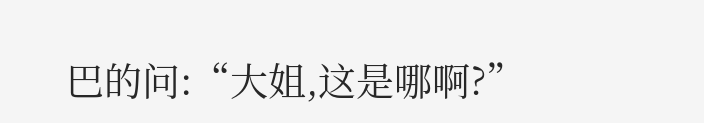巴的问:“大姐,这是哪啊?”